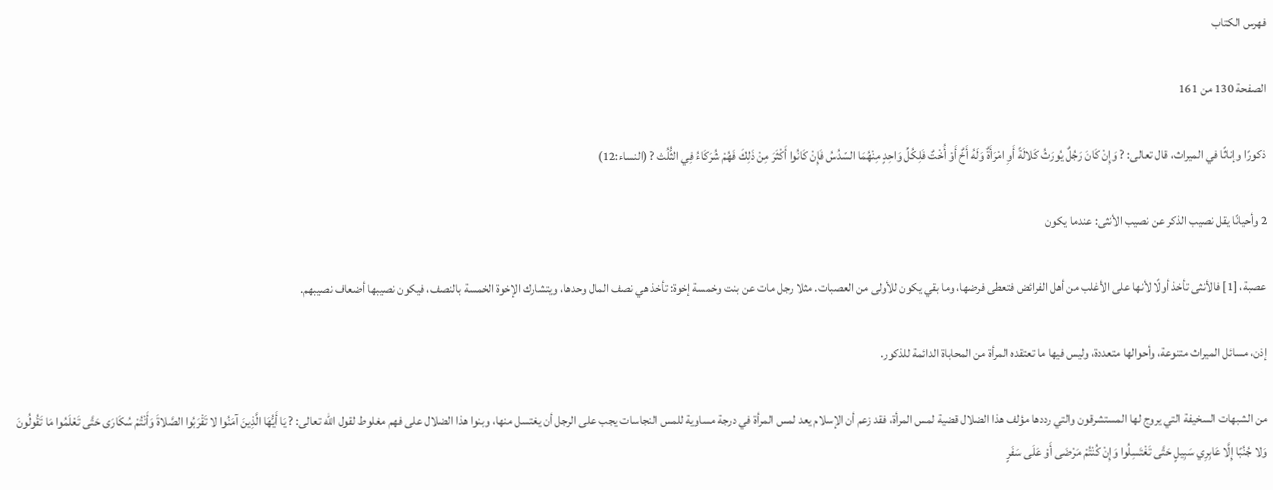فهرس الكتاب

الصفحة 130 من 161

ذكورًا وإناثًا في الميراث، قال تعالى: ? وَإِنْ كَانَ رَجُلٌ يُورَثُ كَلالَةً أَوِ امْرَأَةٌ وَلَهُ أَخٌ أَوْ أُخْتٌ فَلِكُلِّ وَاحِدٍ مِنْهُمَا السّدُسُ فَإِنْ كَانُوا أَكْثَرَ مِنْ ذَلِكَ فَهُمْ شُرَكَاءُ فِي الثُّلُث ? (النساء:12)

2 وأحيانًا يقل نصيب الذكر عن نصيب الأنثى: عندما يكون

عصبة، [1] فالأنثى تأخذ أولًا لأنها على الأغلب من أهل الفرائض فتعطى فرضها، وما بقي يكون للأولى من العصبات. مثلا رجل مات عن بنت وخمسة إخوة: تأخذ هي نصف المال وحدها، ويتشارك الإخوة الخمسة بالنصف، فيكون نصيبها أضعاف نصيبهم.

إذن، مسائل الميراث متنوعة، وأحوالها متعددة، وليس فيها ما تعتقده المرأة من المحاباة الدائمة للذكور.

من الشبهات السخيفة التي يروج لها المستشرقون والتي رددها مؤلف هذا الضلال قضية لمس المرأة، فقد زعم أن الإسلام يعد لمس المرأة في درجة مساوية للمس النجاسات يجب على الرجل أن يغتسل منها، وبنوا هذا الضلال على فهم مغلوط لقول الله تعالى: ? يَا أَيُّهَا الَّذِينَ آمَنُوا لا تَقْرَبُوا الصَّلاةَ وَأَنْتُمْ سُكَارَى حَتَّى تَعْلَمُوا مَا تَقُولُونَ وَلا جُنُبًا إِلَّا عَابِرِي سَبِيلٍ حَتَّى تَغْتَسِلُوا وَإِنْ كُنْتُمْ مَرْضَى أَوْ عَلَى سَفَرٍ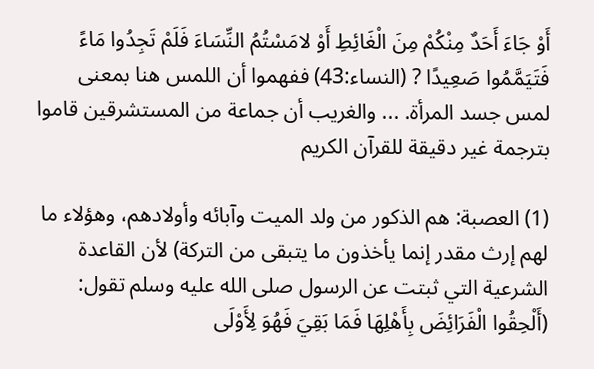أَوْ جَاءَ أَحَدٌ مِنْكُمْ مِنَ الْغَائِطِ أَوْ لامَسْتُمُ النِّسَاءَ فَلَمْ تَجِدُوا مَاءً فَتَيَمَّمُوا صَعِيدًا ? (النساء:43) ففهموا أن اللمس هنا بمعنى لمس جسد المرأة. ... والغريب أن جماعة من المستشرقين قاموا بترجمة غير دقيقة للقرآن الكريم

(1) العصبة: هم الذكور من ولد الميت وآبائه وأولادهم، وهؤلاء ما لهم إرث مقدر إنما يأخذون ما يتبقى من التركة) لأن القاعدة الشرعية التي ثبتت عن الرسول صلى الله عليه وسلم تقول: (أَلْحِقُوا الْفَرَائِضَ بِأَهْلِهَا فَمَا بَقِيَ فَهُوَ لِأَوْلَى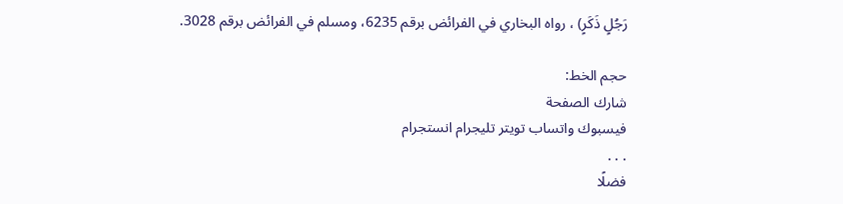رَجُلٍ ذَكَرٍ) ، رواه البخاري في الفرائض برقم 6235، ومسلم في الفرائض برقم 3028.

حجم الخط:
شارك الصفحة
فيسبوك واتساب تويتر تليجرام انستجرام
. . .
فضلًا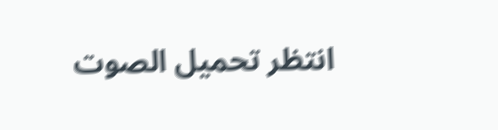انتظر تحميل الصوت